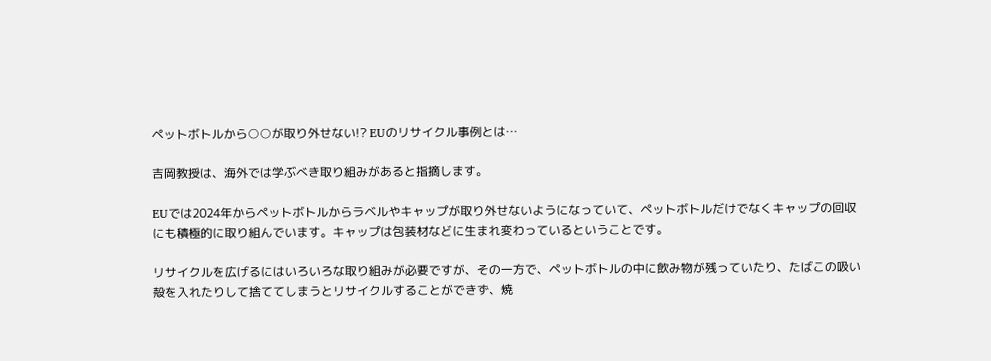ペットボトルから○○が取り外せない!? EUのリサイクル事例とは…

吉岡教授は、海外では学ぶべき取り組みがあると指摘します。

EUでは2024年からペットボトルからラベルやキャップが取り外せないようになっていて、ペットボトルだけでなくキャップの回収にも積極的に取り組んでいます。キャップは包装材などに生まれ変わっているということです。

リサイクルを広げるにはいろいろな取り組みが必要ですが、その一方で、ペットボトルの中に飲み物が残っていたり、たばこの吸い殻を入れたりして捨ててしまうとリサイクルすることができず、焼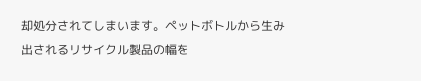却処分されてしまいます。ペットボトルから生み出されるリサイクル製品の幅を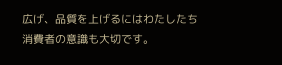広げ、品質を上げるにはわたしたち消費者の意識も大切です。